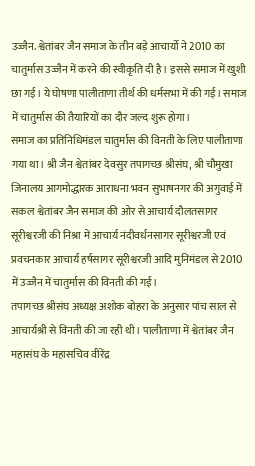उज्जैन. श्वेतांबर जैन समाज के तीन बड़े आचार्यो ने 2010 का चातुर्मास उज्जैन में करने की स्वीकृति दी है। इससे समाज में खुशी छा गई। ये घोषणा पालीताणा तीर्थ की धर्मसभा में की गई। समाज में चातुर्मास की तैयारियों का दौर जल्द शुरू होगा।
समाज का प्रतिनिधिमंडल चातुर्मास की विनती के लिए पालीताणा गया था। श्री जैन श्वेतांबर देवसुर तपागच्छ श्रीसंघ, श्री चौमुखा जिनालय आगमोद्धारक आराधना भवन सुभाषनगर की अगुवाई में सकल श्वेतांबर जैन समाज की ओर से आचार्य दौलतसागर सूरीश्वरजी की निश्रा में आचार्य नंदीवर्धनसागर सूरीश्वरजी एवं प्रवचनकार आचार्य हर्षसागर सूरीश्वरजी आदि मुनिमंडल से 2010 में उज्जैन में चातुर्मास की विनती की गई।
तपागच्छ श्रीसंघ अध्यक्ष अशोक बोहरा के अनुसार पांच साल से आचार्यश्री से विनती की जा रही थी। पालीताणा में श्वेतांबर जैन महासंघ के महासचिव वीरेंद्र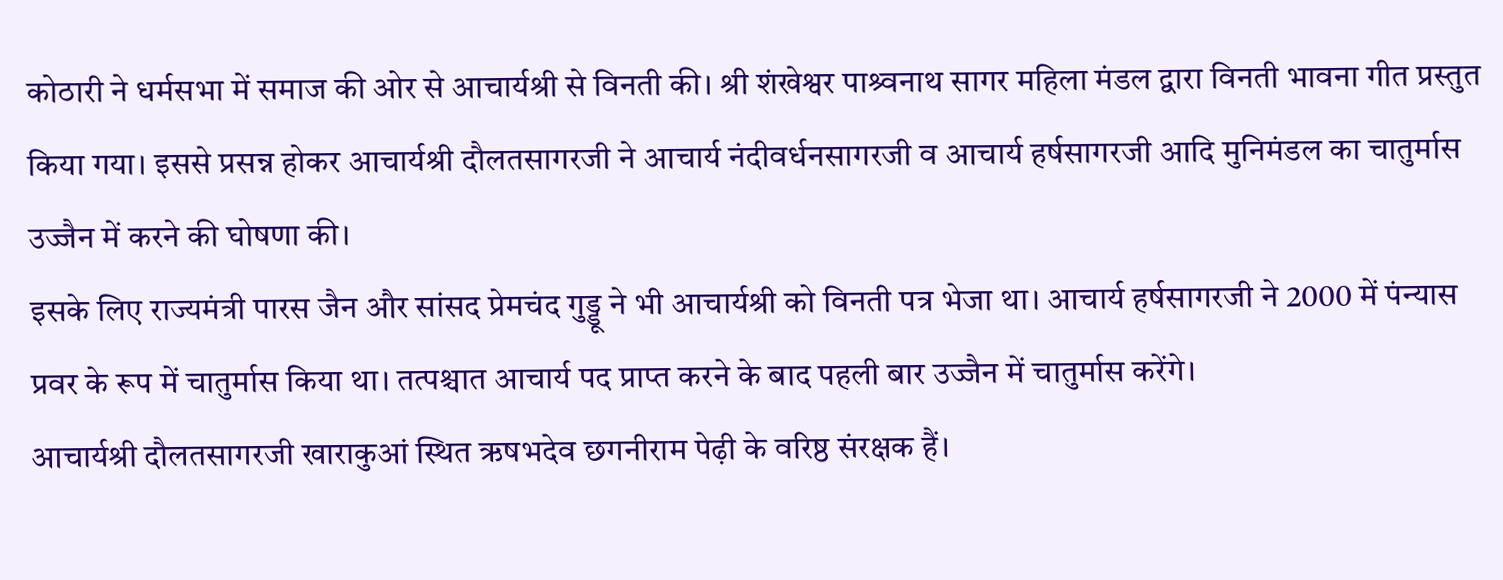कोठारी ने धर्मसभा में समाज की ओर से आचार्यश्री से विनती की। श्री शंखेश्वर पाश्र्वनाथ सागर महिला मंडल द्वारा विनती भावना गीत प्रस्तुत किया गया। इससे प्रसन्न होकर आचार्यश्री दौलतसागरजी ने आचार्य नंदीवर्धनसागरजी व आचार्य हर्षसागरजी आदि मुनिमंडल का चातुर्मास उज्जैन में करने की घोषणा की।
इसके लिए राज्यमंत्री पारस जैन और सांसद प्रेमचंद गुड्डू ने भी आचार्यश्री को विनती पत्र भेजा था। आचार्य हर्षसागरजी ने 2000 में पंन्यास प्रवर के रूप में चातुर्मास किया था। तत्पश्चात आचार्य पद प्राप्त करने के बाद पहली बार उज्जैन में चातुर्मास करेंगे।
आचार्यश्री दौलतसागरजी खाराकुआं स्थित ऋषभदेव छगनीराम पेढ़ी के वरिष्ठ संरक्षक हैं।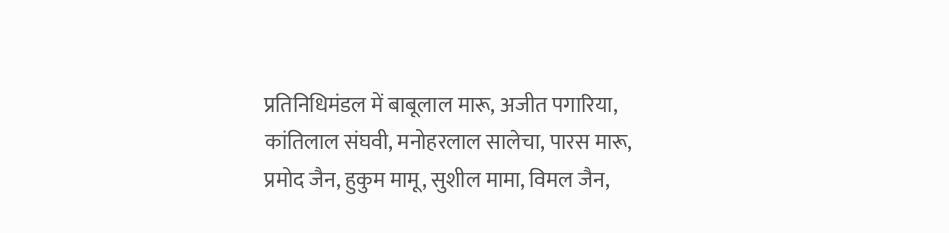प्रतिनिधिमंडल में बाबूलाल मारू, अजीत पगारिया, कांतिलाल संघवी, मनोहरलाल सालेचा, पारस मारू, प्रमोद जैन, हुकुम मामू, सुशील मामा, विमल जैन,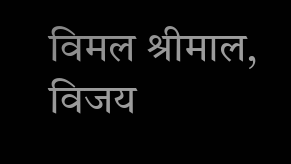विमल श्रीमाल, विजय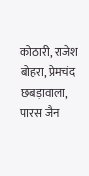कोठारी, राजेश बोहरा, प्रेमचंद छबड़ावाला, पारस जैन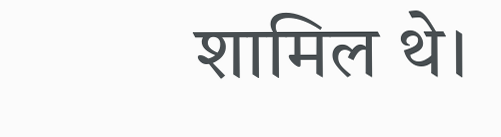शामिल थे।